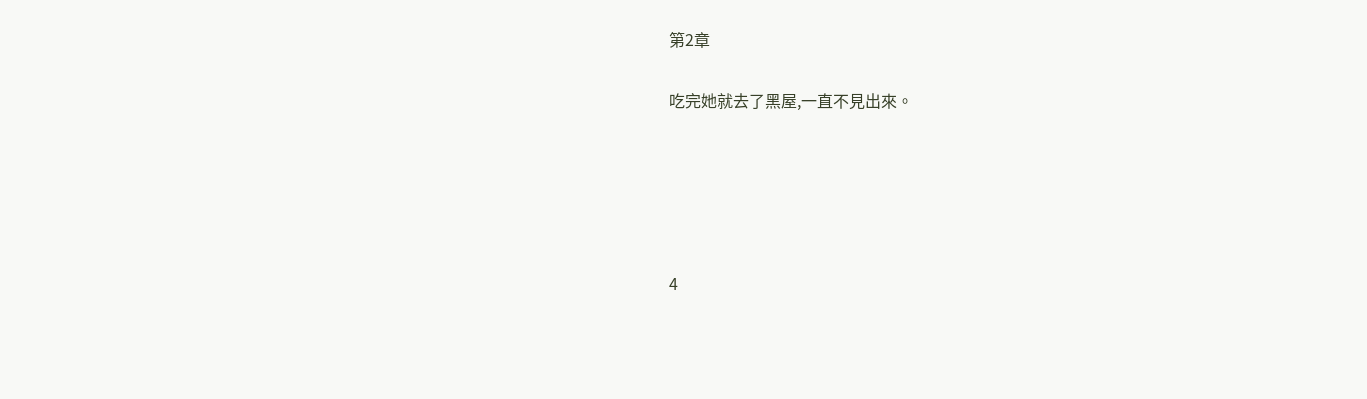第2章

吃完她就去了黑屋,一直不見出來。





4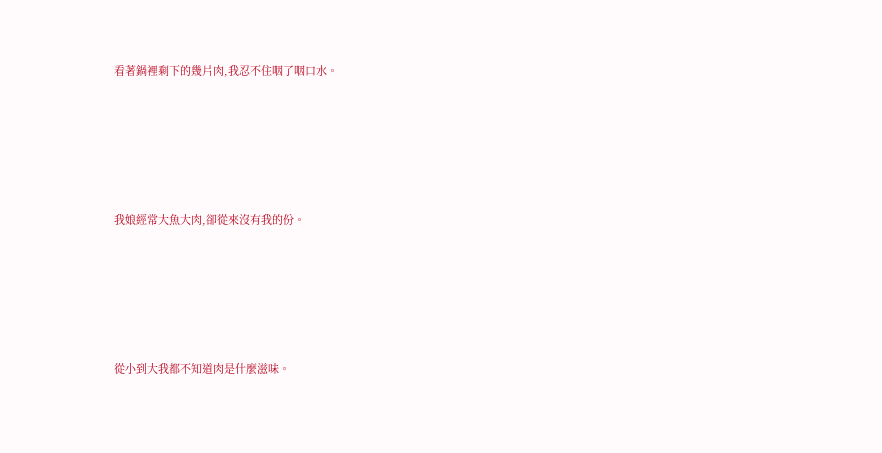看著鍋裡剩下的幾片肉,我忍不住咽了咽口水。





我娘經常大魚大肉,卻從來沒有我的份。





從小到大我都不知道肉是什麼滋味。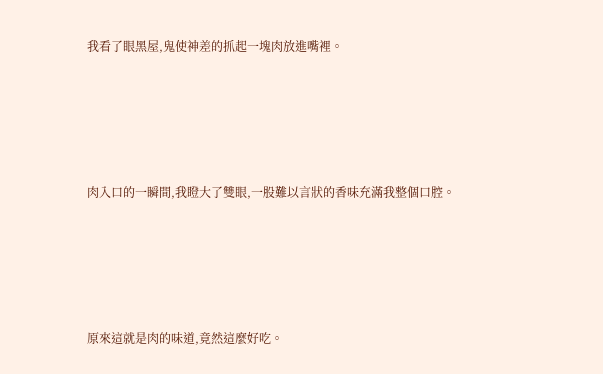我看了眼黑屋,鬼使神差的抓起一塊肉放進嘴裡。





肉入口的一瞬間,我瞪大了雙眼,一股難以言狀的香味充滿我整個口腔。





原來這就是肉的味道,竟然這麼好吃。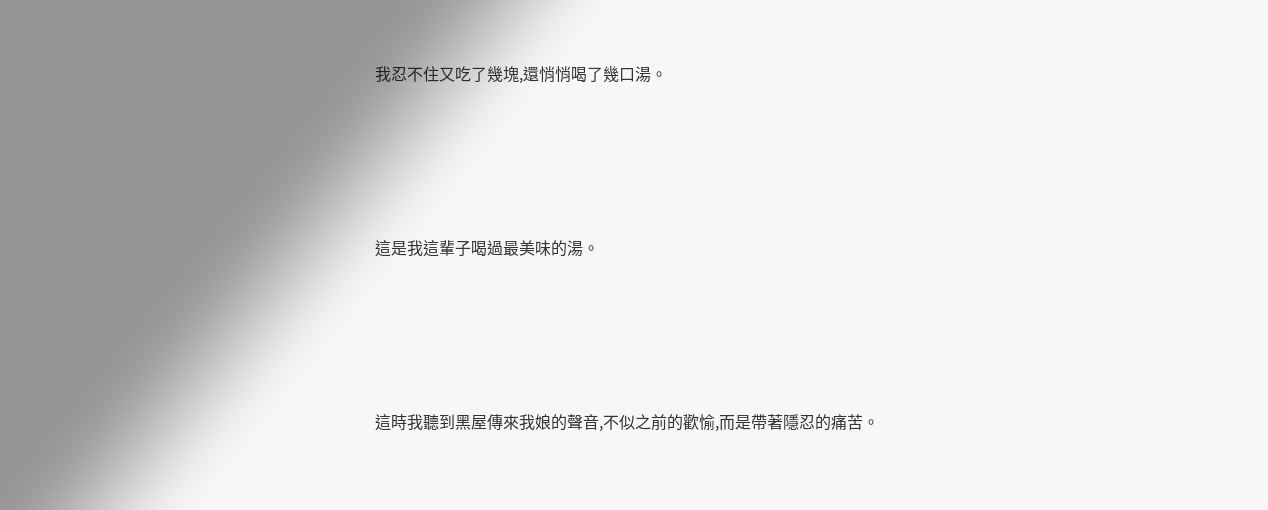我忍不住又吃了幾塊,還悄悄喝了幾口湯。





這是我這輩子喝過最美味的湯。





這時我聽到黑屋傳來我娘的聲音,不似之前的歡愉,而是帶著隱忍的痛苦。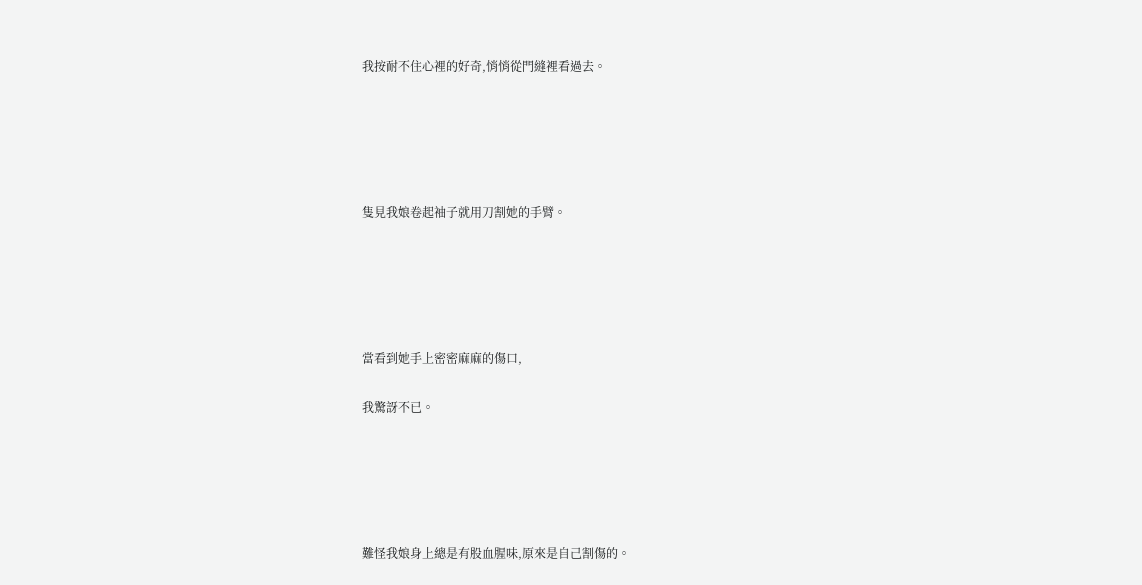我按耐不住心裡的好奇,悄悄從門縫裡看過去。





隻見我娘卷起袖子就用刀割她的手臂。





當看到她手上密密麻麻的傷口,

我驚訝不已。





難怪我娘身上總是有股血腥味,原來是自己割傷的。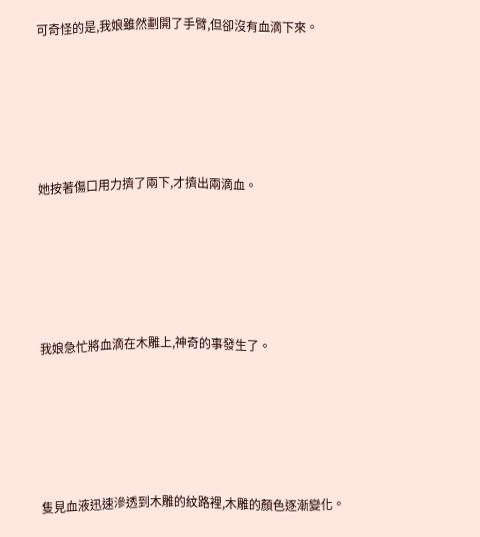可奇怪的是,我娘雖然劃開了手臂,但卻沒有血滴下來。





她按著傷口用力擠了兩下,才擠出兩滴血。





我娘急忙將血滴在木雕上,神奇的事發生了。





隻見血液迅速滲透到木雕的紋路裡,木雕的顏色逐漸變化。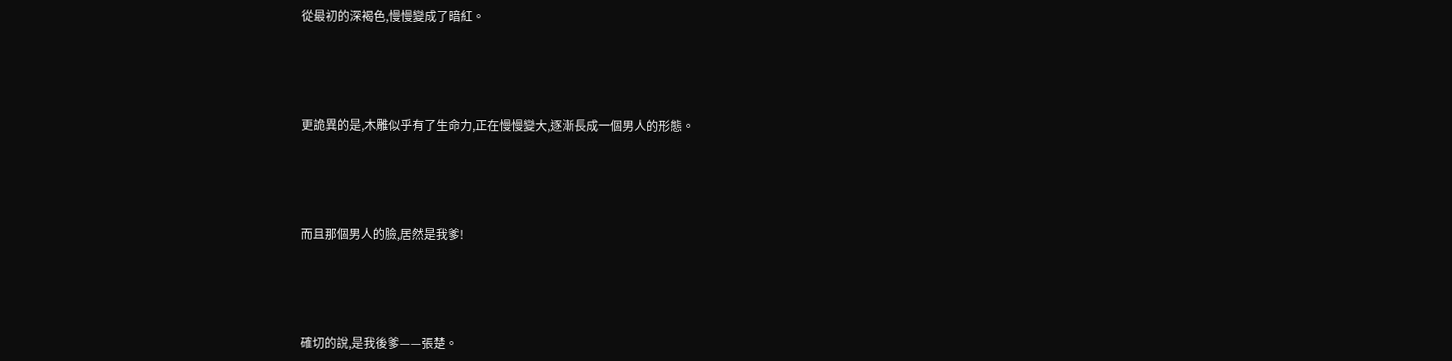從最初的深褐色,慢慢變成了暗紅。





更詭異的是,木雕似乎有了生命力,正在慢慢變大,逐漸長成一個男人的形態。





而且那個男人的臉,居然是我爹!





確切的說,是我後爹——張楚。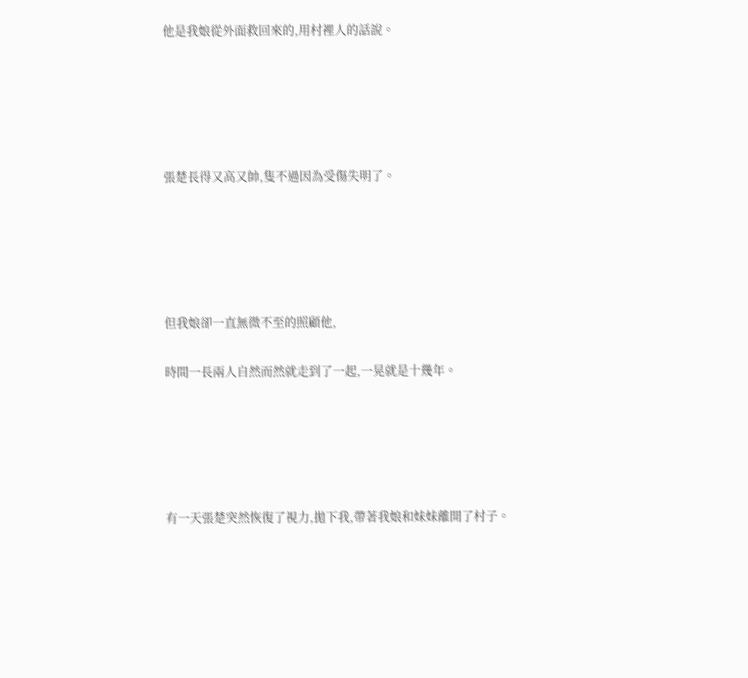他是我娘從外面救回來的,用村裡人的話說。





張楚長得又高又帥,隻不過因為受傷失明了。





但我娘卻一直無微不至的照顧他,

時間一長兩人自然而然就走到了一起,一晃就是十幾年。





有一天張楚突然恢復了視力,拋下我,帶著我娘和妹妹離開了村子。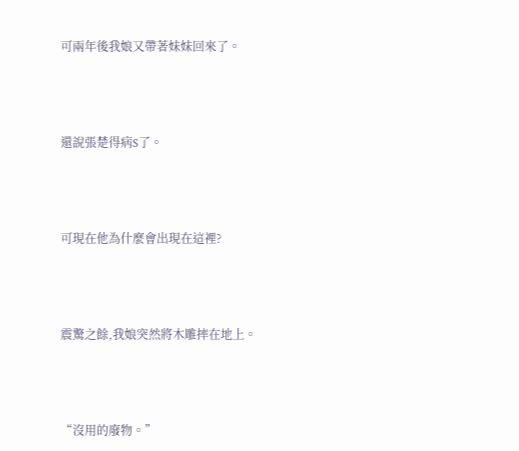可兩年後我娘又帶著妹妹回來了。





還說張楚得病S了。





可現在他為什麼會出現在這裡?





震驚之餘,我娘突然將木雕摔在地上。





“沒用的廢物。”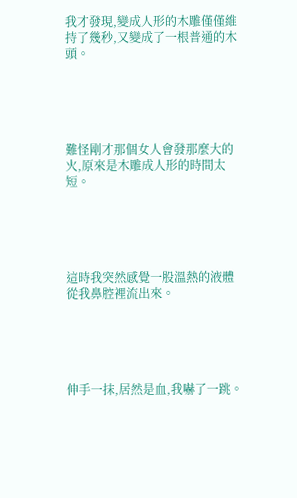我才發現,變成人形的木雕僅僅維持了幾秒,又變成了一根普通的木頭。





難怪剛才那個女人會發那麼大的火,原來是木雕成人形的時間太短。





這時我突然感覺一股溫熱的液體從我鼻腔裡流出來。





伸手一抹,居然是血,我嚇了一跳。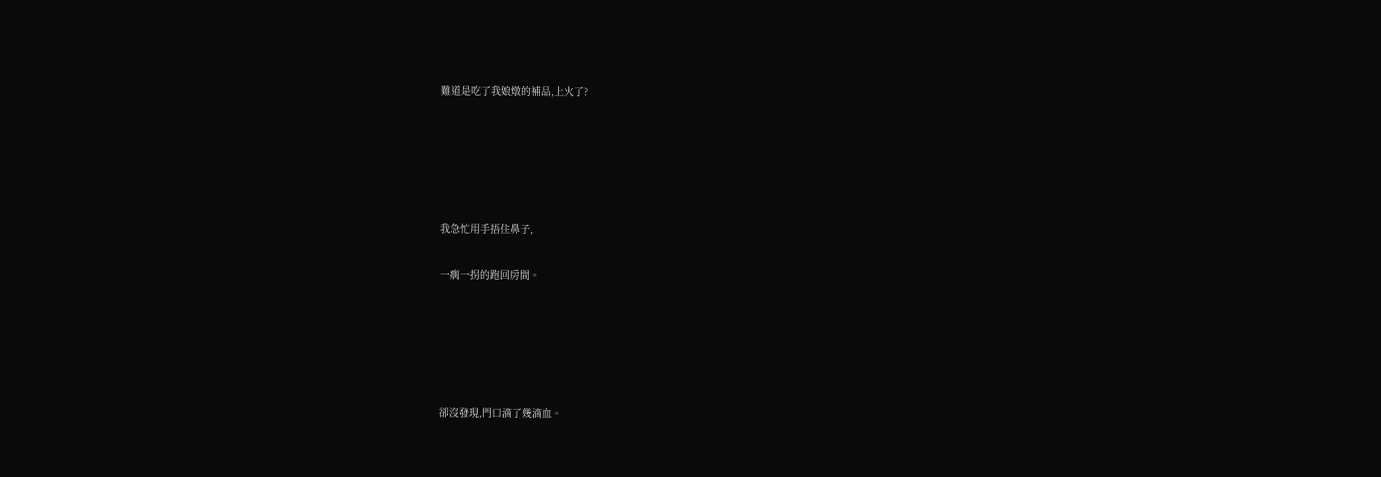難道是吃了我娘燉的補品,上火了?





我急忙用手捂住鼻子,

一瘸一拐的跑回房間。





卻沒發現,門口滴了幾滴血。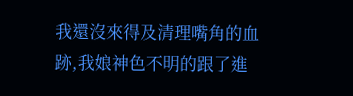我還沒來得及清理嘴角的血跡,我娘神色不明的跟了進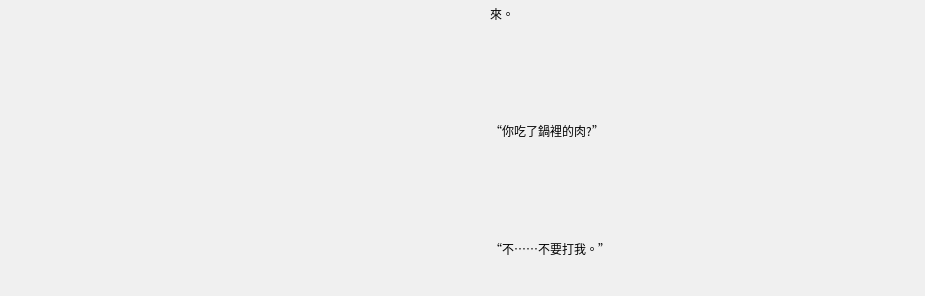來。





“你吃了鍋裡的肉?”





“不……不要打我。”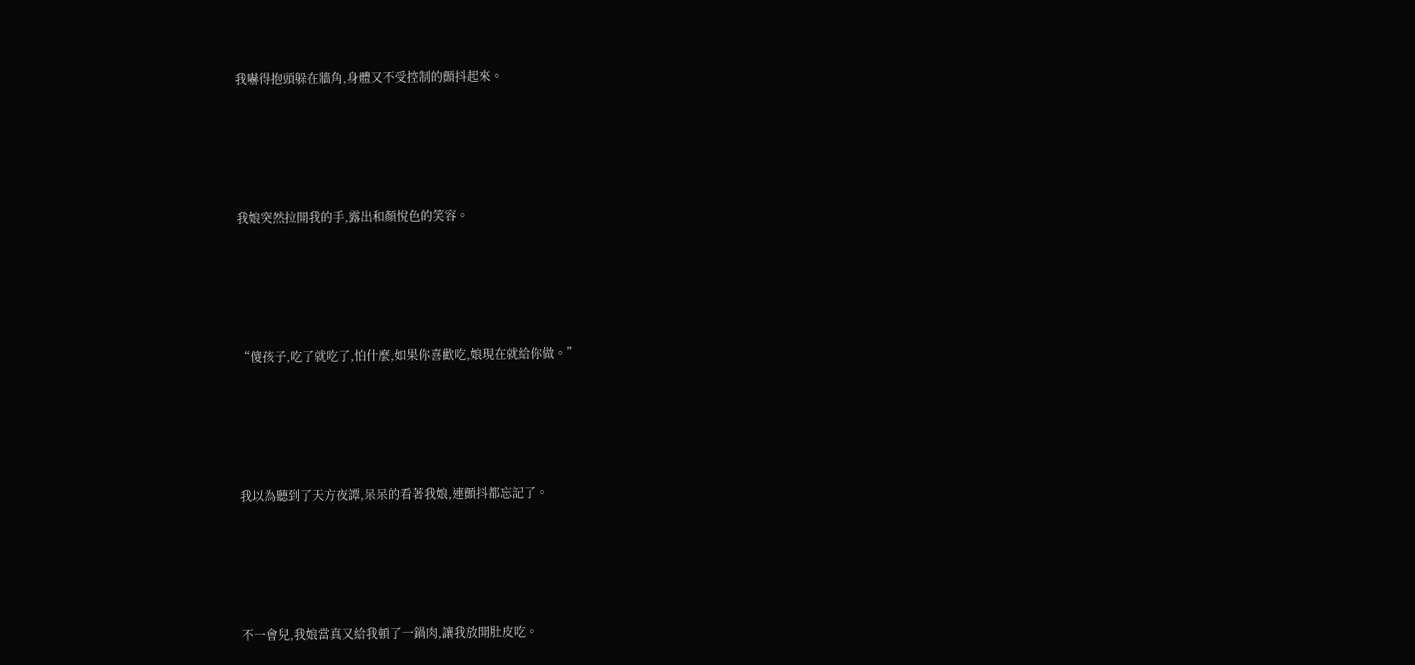我嚇得抱頭躲在牆角,身體又不受控制的顫抖起來。





我娘突然拉開我的手,露出和顏悅色的笑容。





“傻孩子,吃了就吃了,怕什麼,如果你喜歡吃,娘現在就給你做。”





我以為聽到了天方夜譚,呆呆的看著我娘,連顫抖都忘記了。





不一會兒,我娘當真又給我頓了一鍋肉,讓我放開肚皮吃。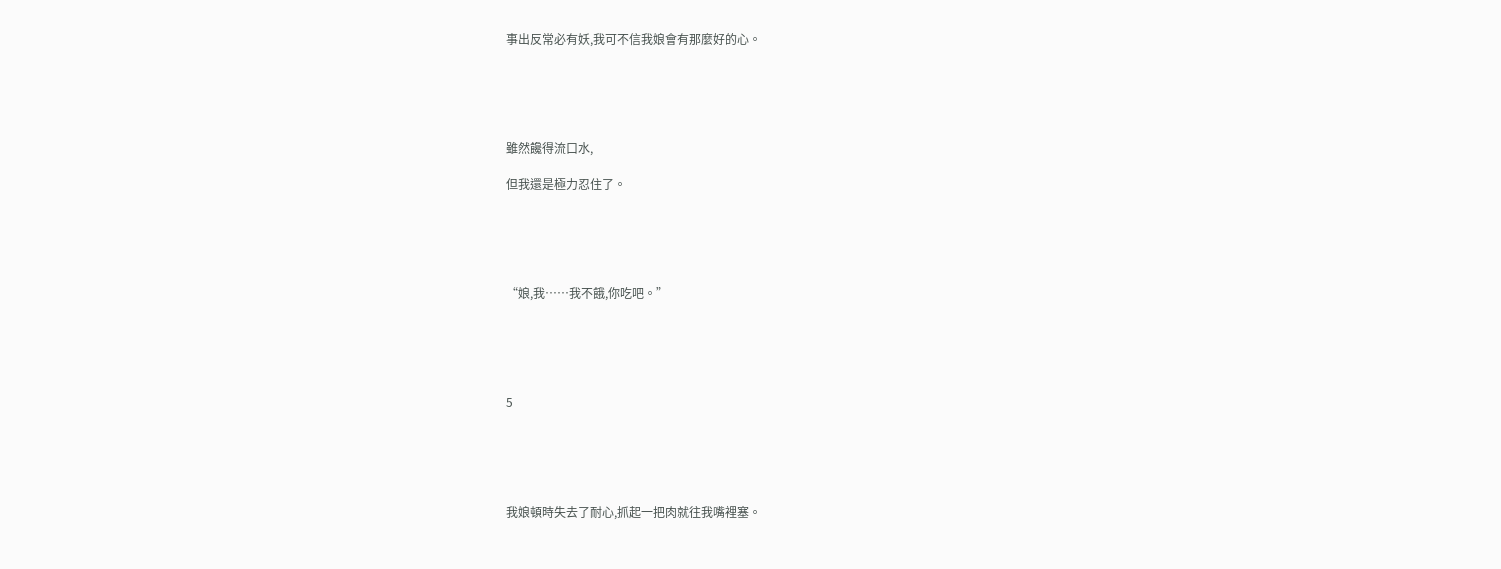事出反常必有妖,我可不信我娘會有那麼好的心。





雖然饞得流口水,

但我還是極力忍住了。





“娘,我……我不餓,你吃吧。”





5





我娘頓時失去了耐心,抓起一把肉就往我嘴裡塞。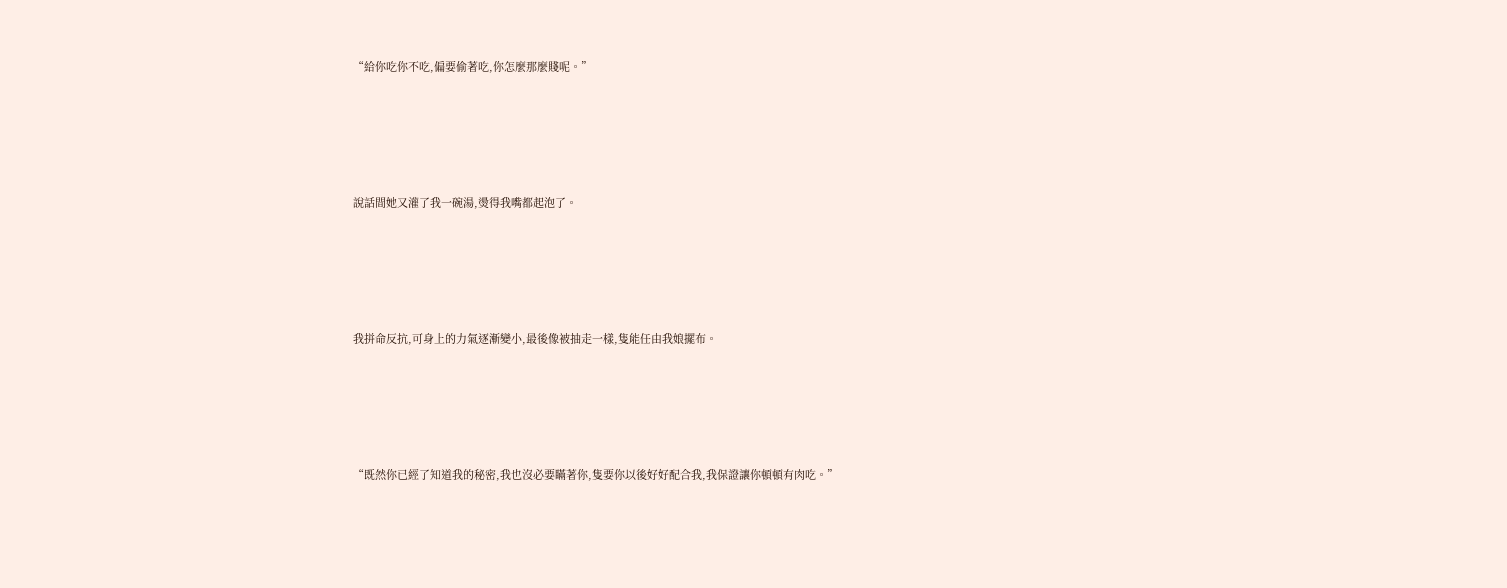“給你吃你不吃,偏要偷著吃,你怎麼那麼賤呢。”





說話間她又灌了我一碗湯,燙得我嘴都起泡了。





我拼命反抗,可身上的力氣逐漸變小,最後像被抽走一樣,隻能任由我娘擺布。





“既然你已經了知道我的秘密,我也沒必要瞞著你,隻要你以後好好配合我,我保證讓你頓頓有肉吃。”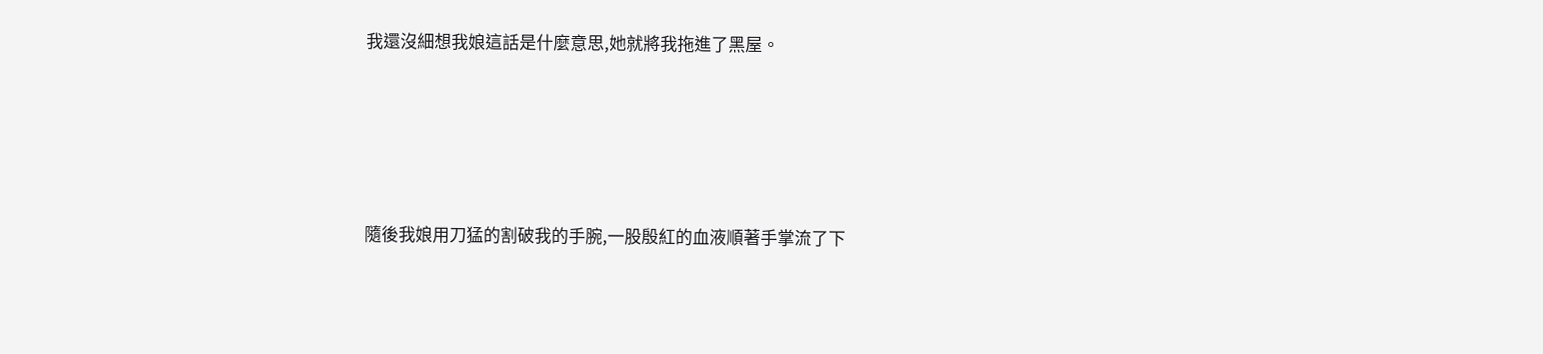我還沒細想我娘這話是什麼意思,她就將我拖進了黑屋。





隨後我娘用刀猛的割破我的手腕,一股殷紅的血液順著手掌流了下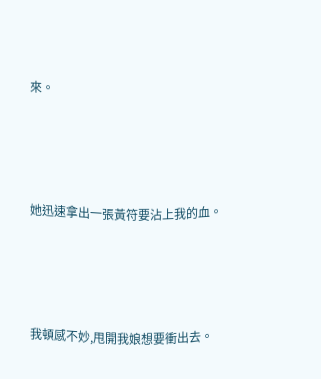來。





她迅速拿出一張黃符要沾上我的血。





我頓感不妙,甩開我娘想要衝出去。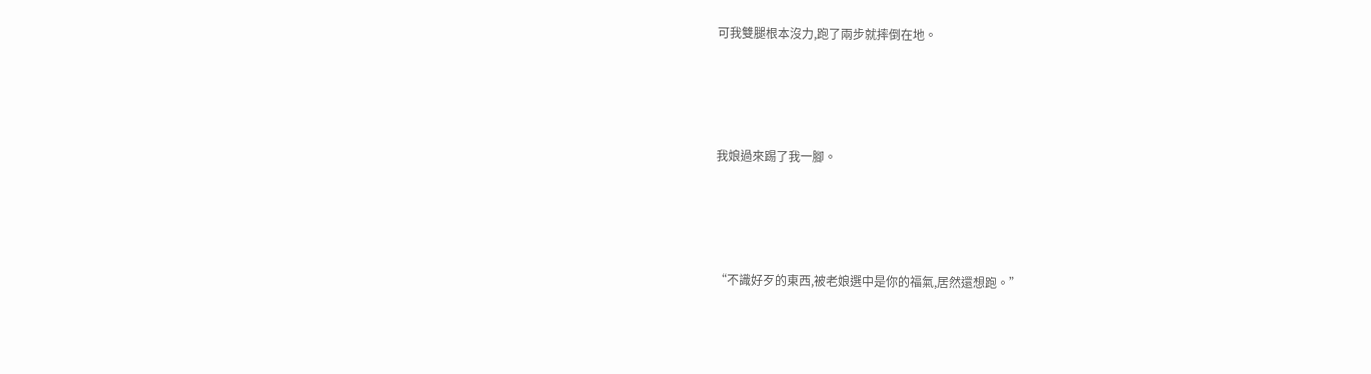可我雙腿根本沒力,跑了兩步就摔倒在地。





我娘過來踢了我一腳。





“不識好歹的東西,被老娘選中是你的福氣,居然還想跑。”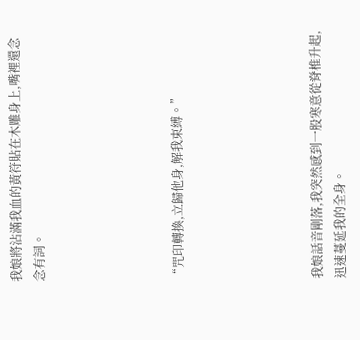我娘將沾滿我血的黃符貼在木雕身上,嘴裡還念念有詞。





“咒印轉換,立歸他身,解我束縛。”





我娘話音剛落,我突然感到一股寒意從脊椎升起,迅速蔓延我的全身。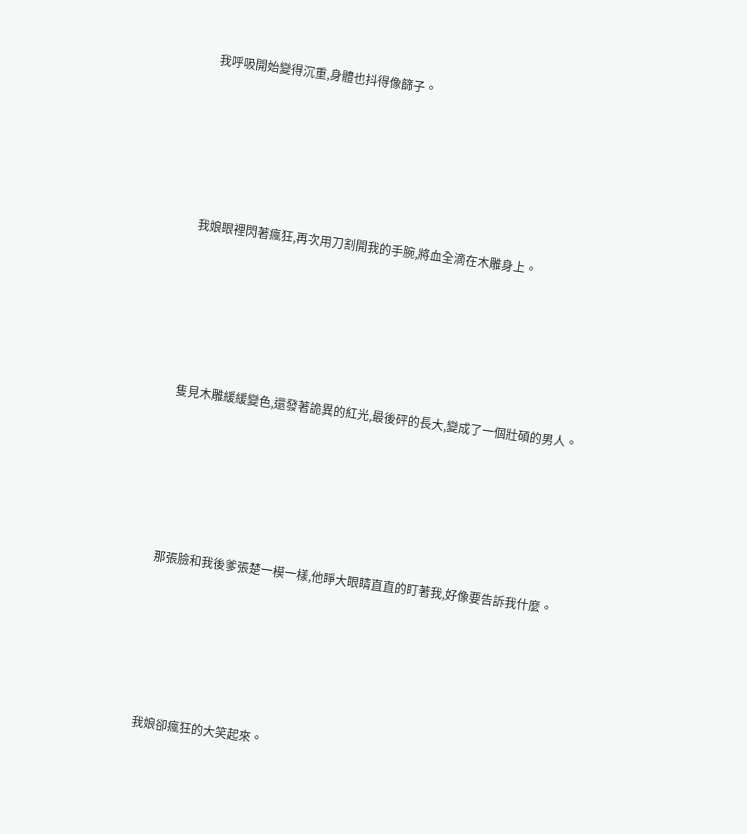我呼吸開始變得沉重,身體也抖得像篩子。





我娘眼裡閃著瘋狂,再次用刀割開我的手腕,將血全滴在木雕身上。





隻見木雕緩緩變色,還發著詭異的紅光,最後砰的長大,變成了一個壯碩的男人。





那張臉和我後爹張楚一模一樣,他睜大眼睛直直的盯著我,好像要告訴我什麼。





我娘卻瘋狂的大笑起來。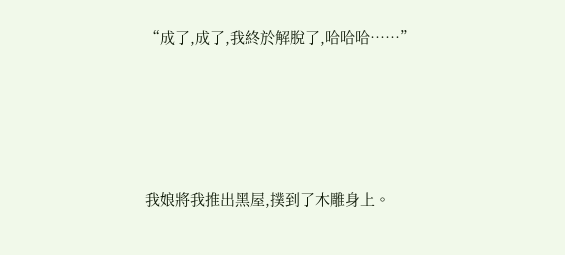“成了,成了,我終於解脫了,哈哈哈……”





我娘將我推出黑屋,撲到了木雕身上。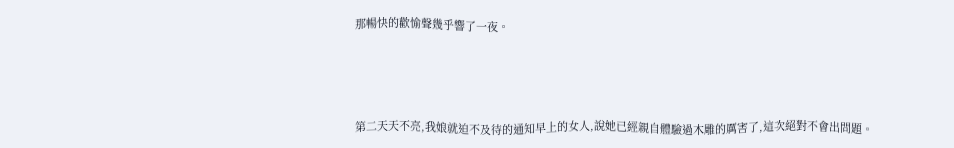那暢快的歡愉聲幾乎響了一夜。





第二天天不亮,我娘就迫不及待的通知早上的女人,說她已經親自體驗過木雕的厲害了,這次絕對不會出問題。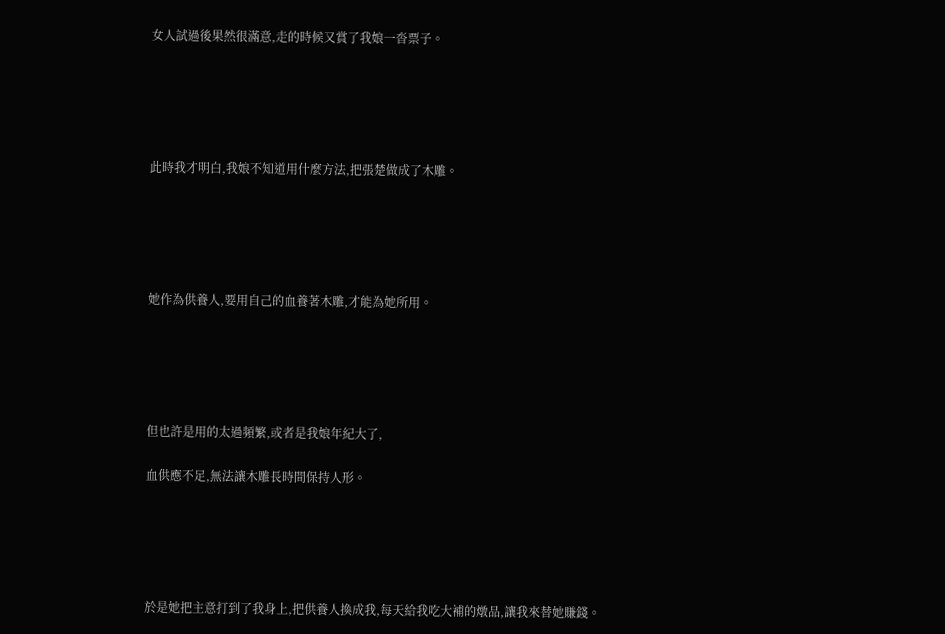女人試過後果然很滿意,走的時候又賞了我娘一沓票子。





此時我才明白,我娘不知道用什麼方法,把張楚做成了木雕。





她作為供養人,要用自己的血養著木雕,才能為她所用。





但也許是用的太過頻繁,或者是我娘年紀大了,

血供應不足,無法讓木雕長時間保持人形。





於是她把主意打到了我身上,把供養人換成我,每天給我吃大補的燉品,讓我來替她賺錢。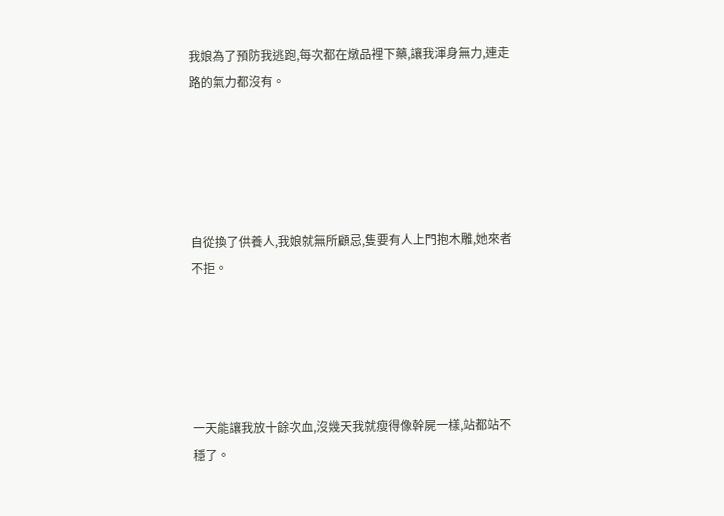我娘為了預防我逃跑,每次都在燉品裡下藥,讓我渾身無力,連走路的氣力都沒有。





自從換了供養人,我娘就無所顧忌,隻要有人上門抱木雕,她來者不拒。





一天能讓我放十餘次血,沒幾天我就瘦得像幹屍一樣,站都站不穩了。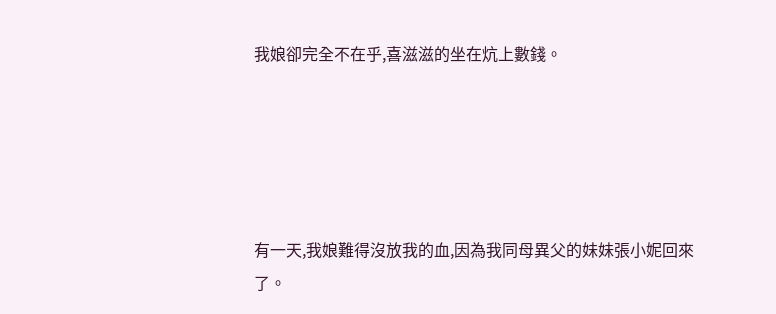我娘卻完全不在乎,喜滋滋的坐在炕上數錢。





有一天,我娘難得沒放我的血,因為我同母異父的妹妹張小妮回來了。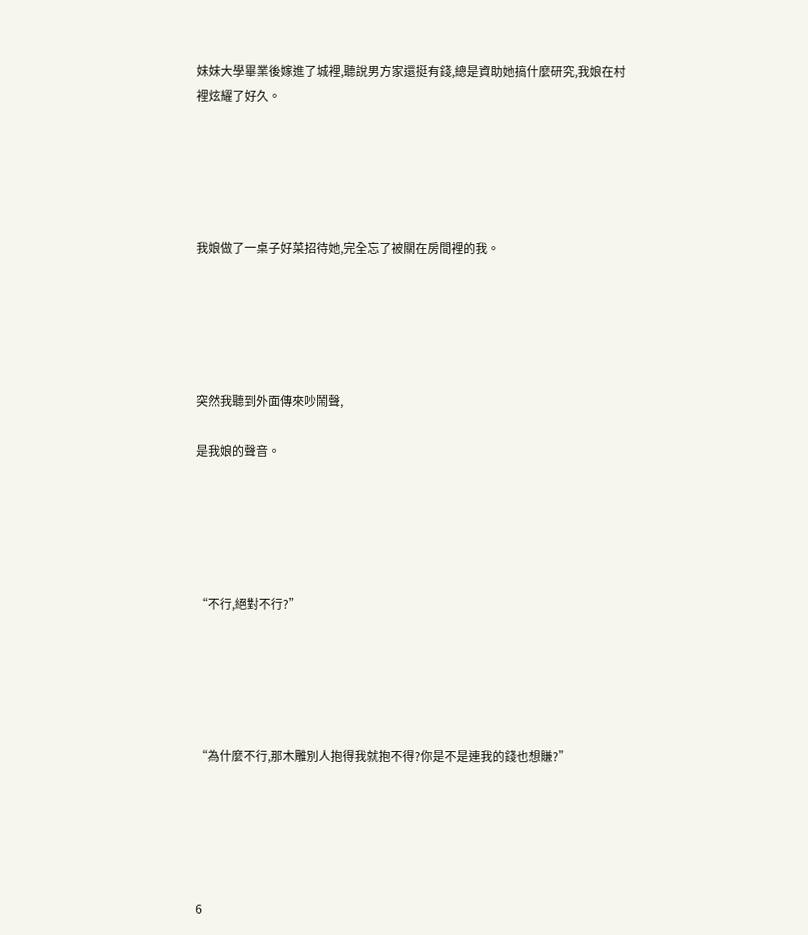妹妹大學畢業後嫁進了城裡,聽說男方家還挺有錢,總是資助她搞什麼研究,我娘在村裡炫耀了好久。





我娘做了一桌子好菜招待她,完全忘了被關在房間裡的我。





突然我聽到外面傳來吵鬧聲,

是我娘的聲音。





“不行,絕對不行?”





“為什麼不行,那木雕別人抱得我就抱不得?你是不是連我的錢也想賺?”





6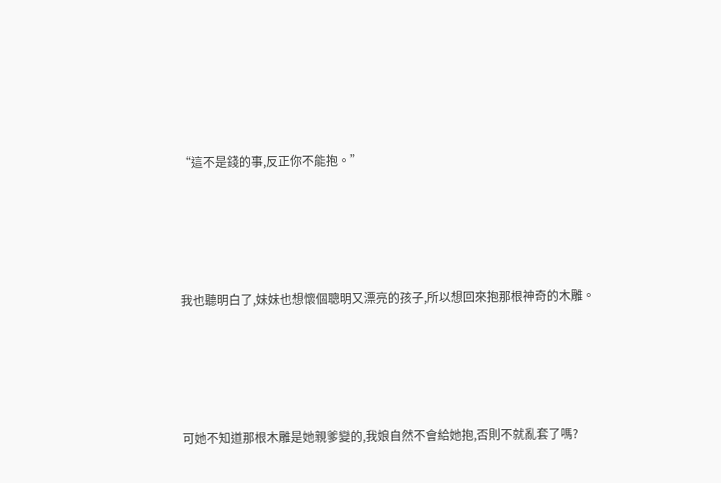“這不是錢的事,反正你不能抱。”





我也聽明白了,妹妹也想懷個聰明又漂亮的孩子,所以想回來抱那根神奇的木雕。





可她不知道那根木雕是她親爹變的,我娘自然不會給她抱,否則不就亂套了嗎?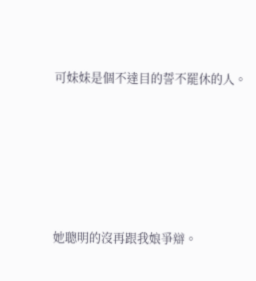可妹妹是個不達目的誓不罷休的人。





她聰明的沒再跟我娘爭辯。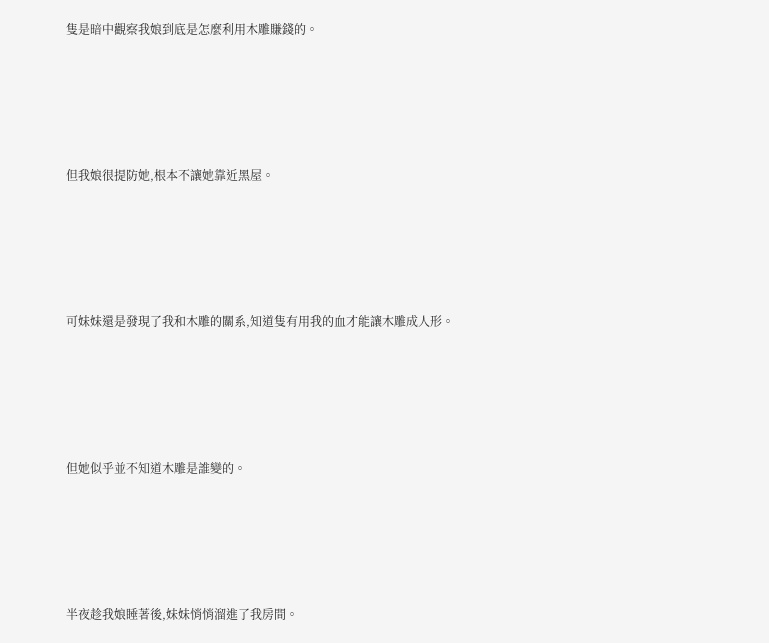隻是暗中觀察我娘到底是怎麼利用木雕賺錢的。





但我娘很提防她,根本不讓她靠近黑屋。





可妹妹還是發現了我和木雕的關系,知道隻有用我的血才能讓木雕成人形。





但她似乎並不知道木雕是誰變的。





半夜趁我娘睡著後,妹妹悄悄溜進了我房間。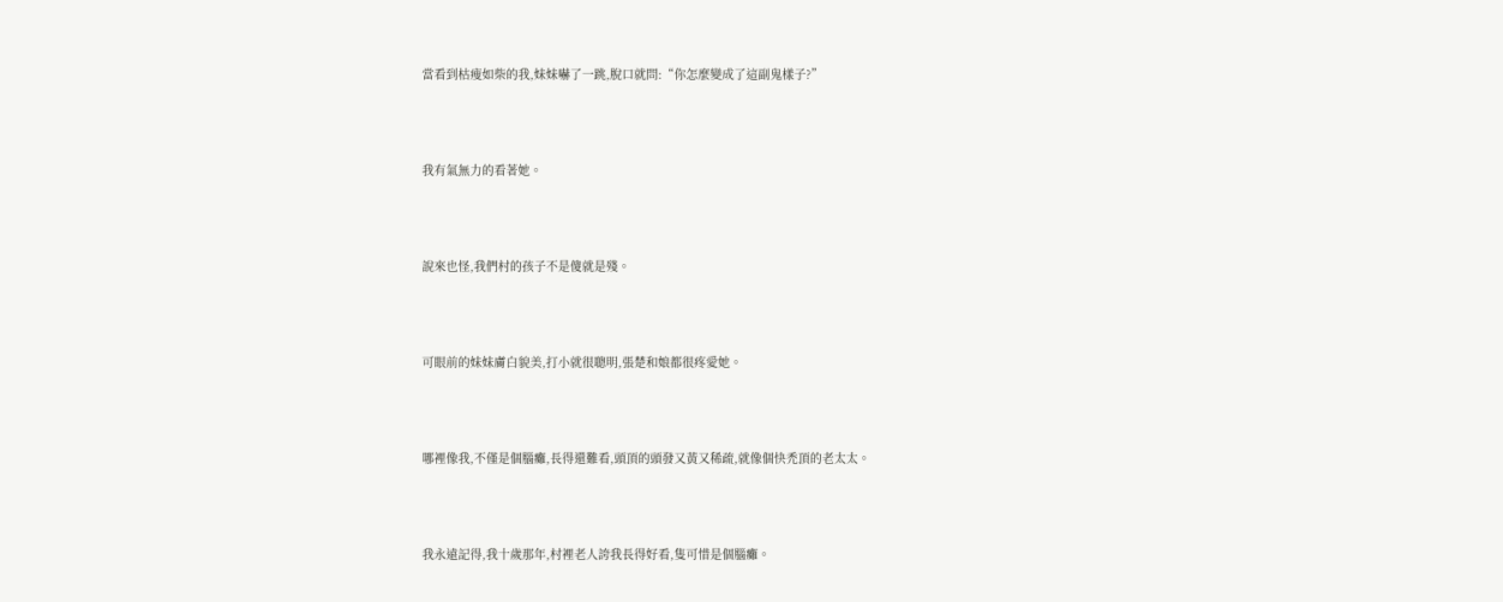當看到枯瘦如柴的我,妹妹嚇了一跳,脫口就問:“你怎麼變成了這副鬼樣子?”





我有氣無力的看著她。





說來也怪,我們村的孩子不是傻就是殘。





可眼前的妹妹膚白貌美,打小就很聰明,張楚和娘都很疼愛她。





哪裡像我,不僅是個腦癱,長得還難看,頭頂的頭發又黃又稀疏,就像個快禿頂的老太太。





我永遠記得,我十歲那年,村裡老人誇我長得好看,隻可惜是個腦癱。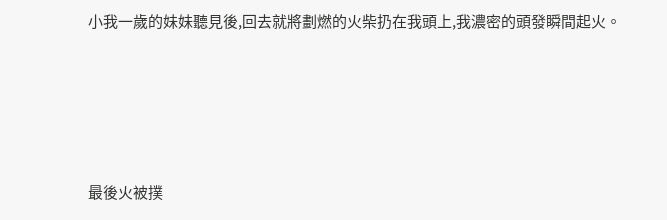小我一歲的妹妹聽見後,回去就將劃燃的火柴扔在我頭上,我濃密的頭發瞬間起火。





最後火被撲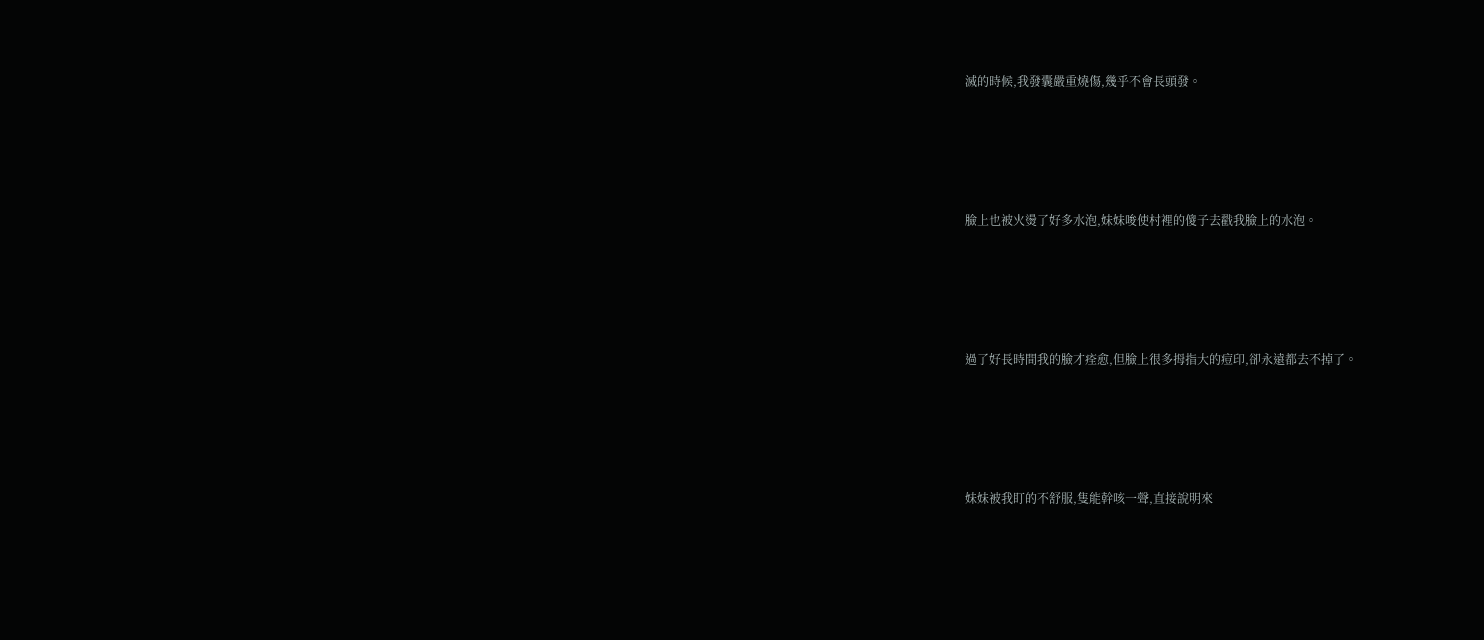滅的時候,我發囊嚴重燒傷,幾乎不會長頭發。





臉上也被火燙了好多水泡,妹妹唆使村裡的傻子去戳我臉上的水泡。





過了好長時間我的臉才痊愈,但臉上很多拇指大的痘印,卻永遠都去不掉了。





妹妹被我盯的不舒服,隻能幹咳一聲,直接說明來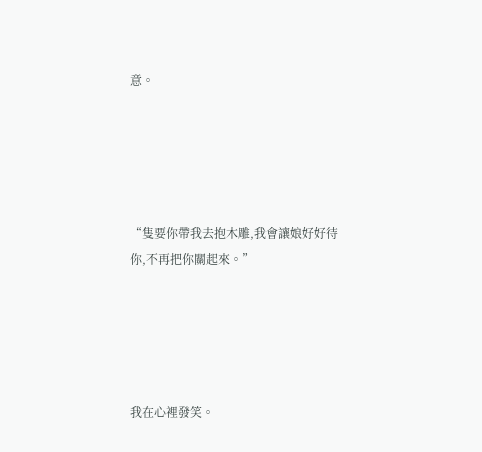意。





“隻要你帶我去抱木雕,我會讓娘好好待你,不再把你關起來。”





我在心裡發笑。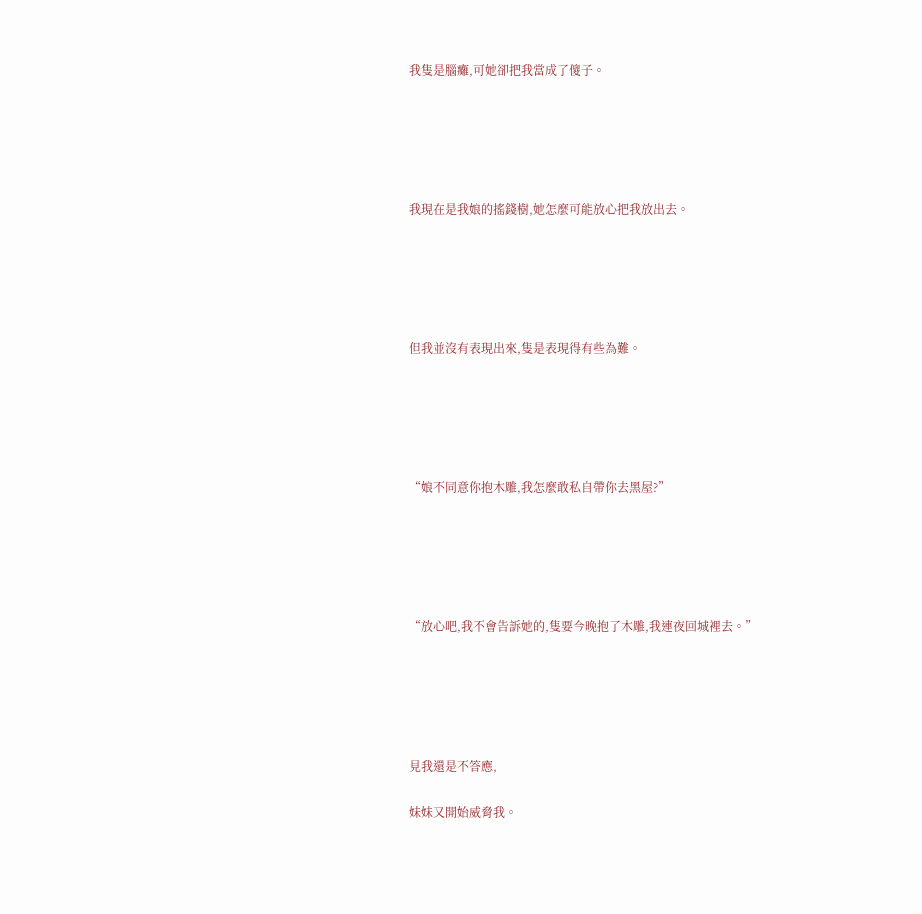我隻是腦癱,可她卻把我當成了傻子。





我現在是我娘的搖錢樹,她怎麼可能放心把我放出去。





但我並沒有表現出來,隻是表現得有些為難。





“娘不同意你抱木雕,我怎麼敢私自帶你去黑屋?”





“放心吧,我不會告訴她的,隻要今晚抱了木雕,我連夜回城裡去。”





見我還是不答應,

妹妹又開始威脅我。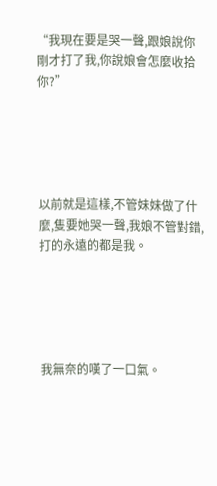“我現在要是哭一聲,跟娘說你剛才打了我,你說娘會怎麼收拾你?”





以前就是這樣,不管妹妹做了什麼,隻要她哭一聲,我娘不管對錯,打的永遠的都是我。





我無奈的嘆了一口氣。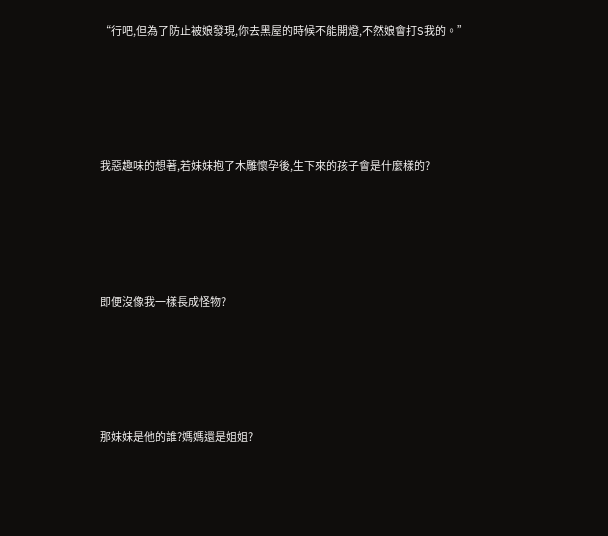“行吧,但為了防止被娘發現,你去黑屋的時候不能開燈,不然娘會打S我的。”





我惡趣味的想著,若妹妹抱了木雕懷孕後,生下來的孩子會是什麼樣的?





即便沒像我一樣長成怪物?





那妹妹是他的誰?媽媽還是姐姐?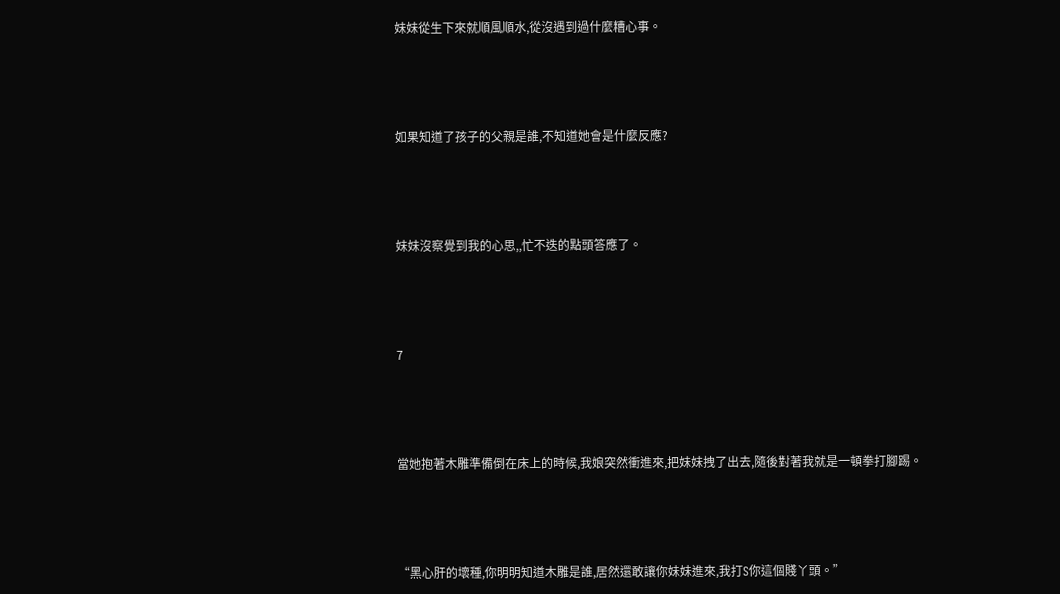妹妹從生下來就順風順水,從沒遇到過什麼糟心事。





如果知道了孩子的父親是誰,不知道她會是什麼反應?





妹妹沒察覺到我的心思,,忙不迭的點頭答應了。





7





當她抱著木雕準備倒在床上的時候,我娘突然衝進來,把妹妹拽了出去,隨後對著我就是一頓拳打腳踢。





“黑心肝的壞種,你明明知道木雕是誰,居然還敢讓你妹妹進來,我打S你這個賤丫頭。”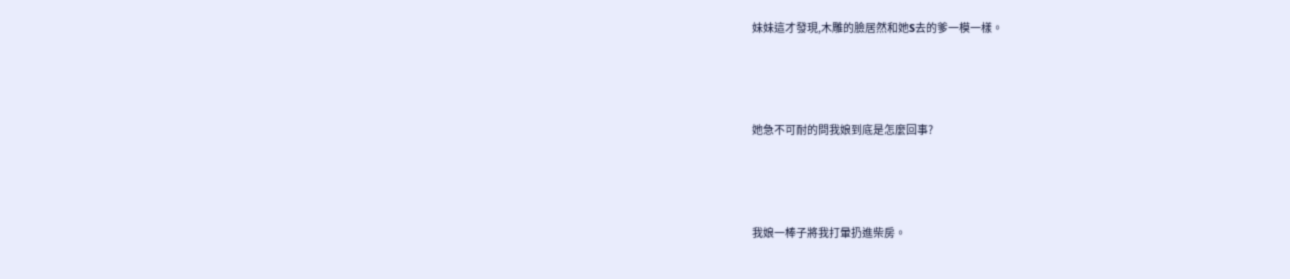妹妹這才發現,木雕的臉居然和她S去的爹一模一樣。





她急不可耐的問我娘到底是怎麼回事?





我娘一棒子將我打暈扔進柴房。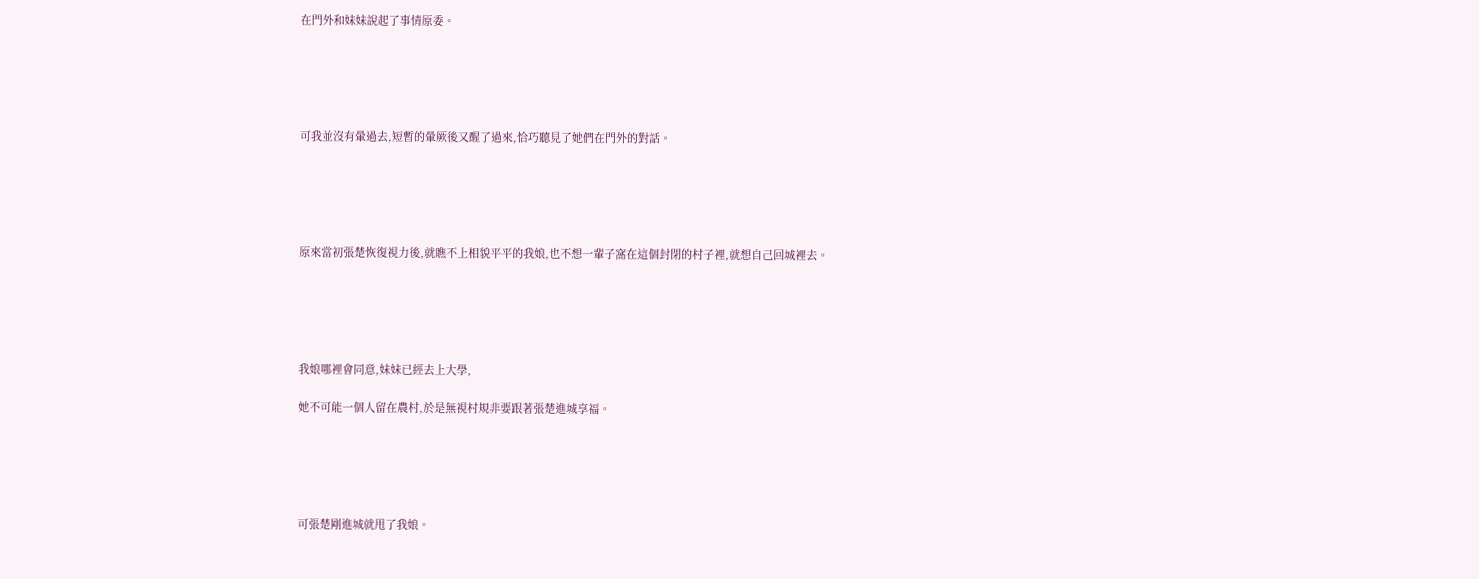在門外和妹妹說起了事情原委。





可我並沒有暈過去,短暫的暈厥後又醒了過來,恰巧聽見了她們在門外的對話。





原來當初張楚恢復視力後,就瞧不上相貌平平的我娘,也不想一輩子窩在這個封閉的村子裡,就想自己回城裡去。





我娘哪裡會同意,妹妹已經去上大學,

她不可能一個人留在農村,於是無視村規非要跟著張楚進城享福。





可張楚剛進城就甩了我娘。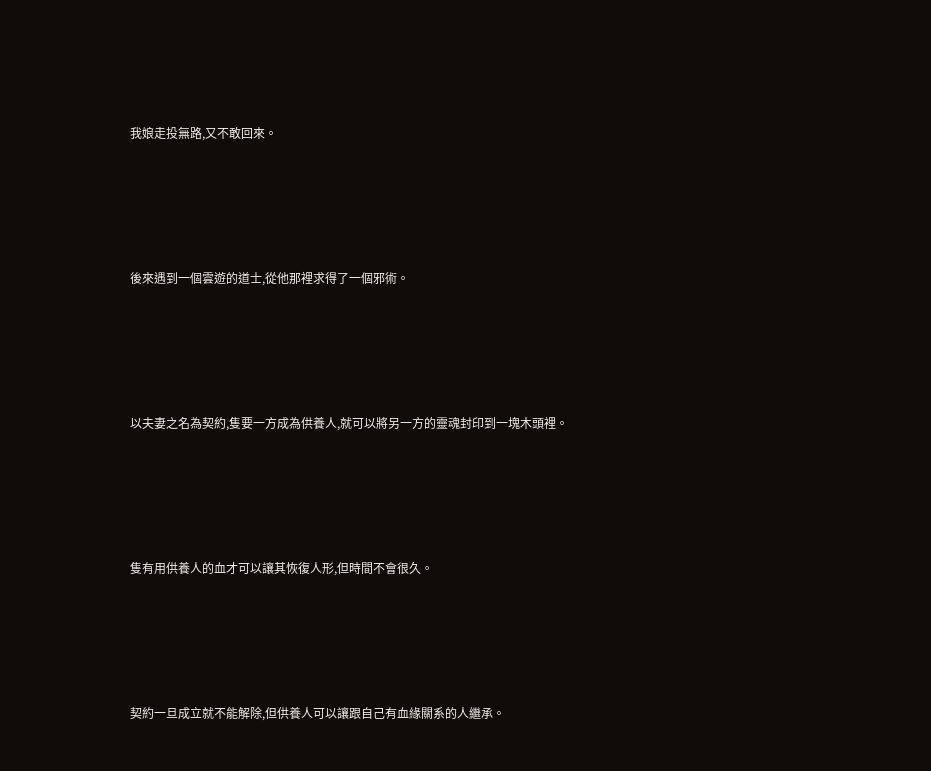我娘走投無路,又不敢回來。





後來遇到一個雲遊的道士,從他那裡求得了一個邪術。





以夫妻之名為契約,隻要一方成為供養人,就可以將另一方的靈魂封印到一塊木頭裡。





隻有用供養人的血才可以讓其恢復人形,但時間不會很久。





契約一旦成立就不能解除,但供養人可以讓跟自己有血緣關系的人繼承。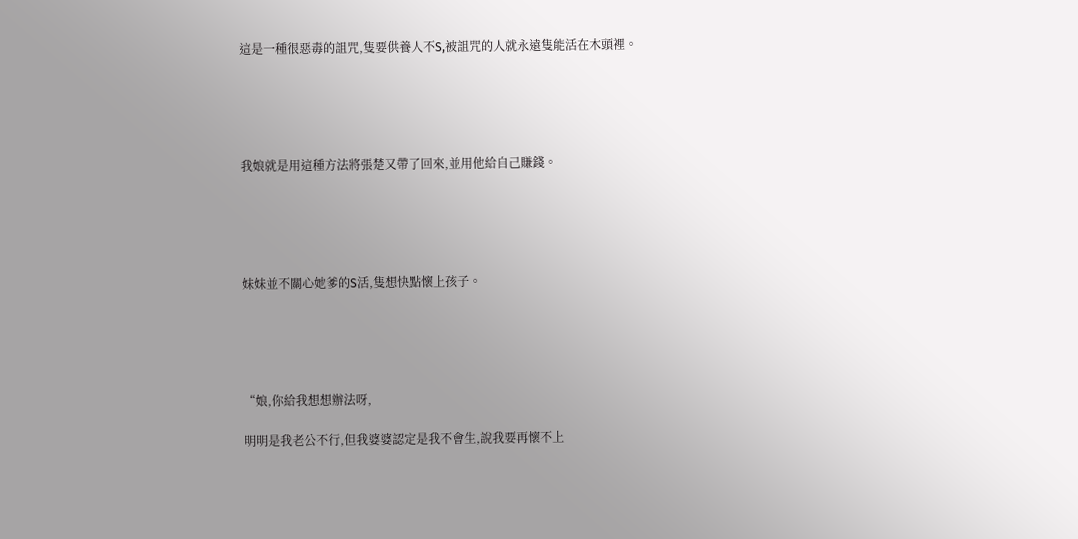這是一種很惡毒的詛咒,隻要供養人不S,被詛咒的人就永遠隻能活在木頭裡。





我娘就是用這種方法將張楚又帶了回來,並用他給自己賺錢。





妹妹並不關心她爹的S活,隻想快點懷上孩子。





“娘,你給我想想辦法呀,

明明是我老公不行,但我婆婆認定是我不會生,說我要再懷不上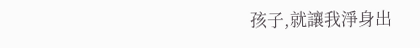孩子,就讓我淨身出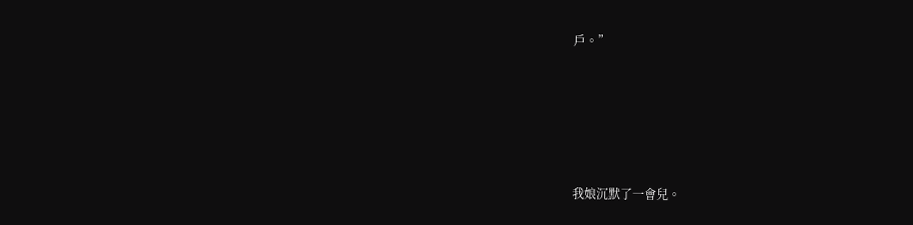戶。”





我娘沉默了一會兒。